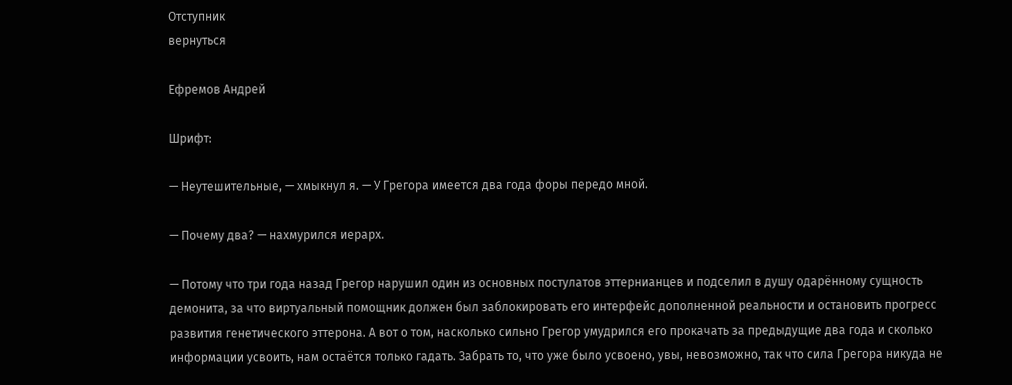Отступник
вернуться

Ефремов Андрей

Шрифт:

— Неутешительные, — хмыкнул я. — У Грегора имеется два года форы передо мной.

— Почему два? — нахмурился иерарх.

— Потому что три года назад Грегор нарушил один из основных постулатов эттернианцев и подселил в душу одарённому сущность демонита, за что виртуальный помощник должен был заблокировать его интерфейс дополненной реальности и остановить прогресс развития генетического эттерона. А вот о том, насколько сильно Грегор умудрился его прокачать за предыдущие два года и сколько информации усвоить, нам остаётся только гадать. Забрать то, что уже было усвоено, увы, невозможно, так что сила Грегора никуда не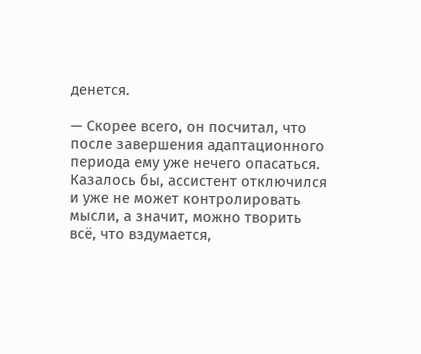денется.

— Скорее всего, он посчитал, что после завершения адаптационного периода ему уже нечего опасаться. Казалось бы, ассистент отключился и уже не может контролировать мысли, а значит, можно творить всё, что вздумается,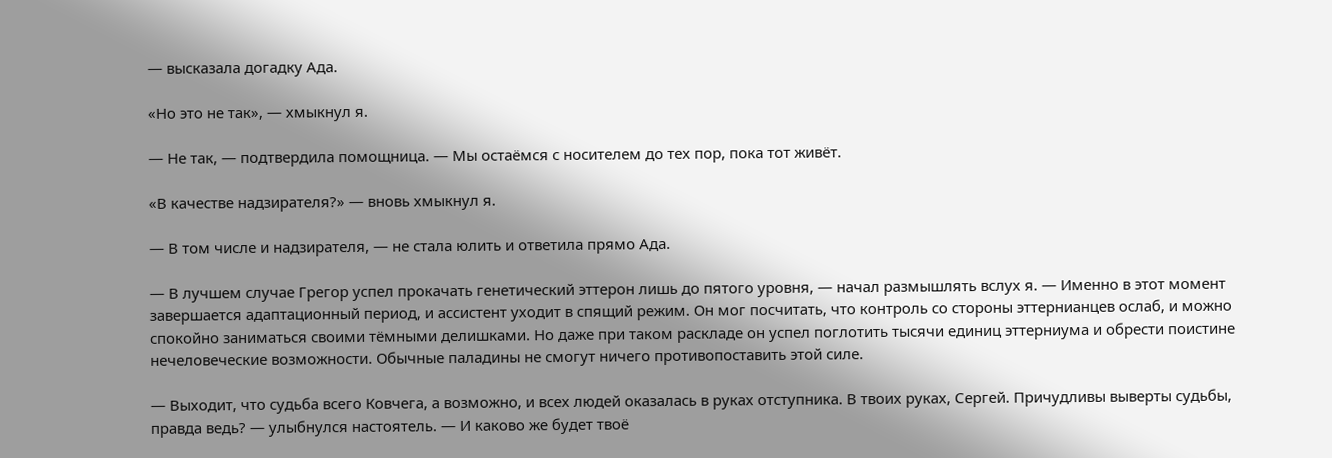— высказала догадку Ада.

«Но это не так», — хмыкнул я.

— Не так, — подтвердила помощница. — Мы остаёмся с носителем до тех пор, пока тот живёт.

«В качестве надзирателя?» — вновь хмыкнул я.

— В том числе и надзирателя, — не стала юлить и ответила прямо Ада.

— В лучшем случае Грегор успел прокачать генетический эттерон лишь до пятого уровня, — начал размышлять вслух я. — Именно в этот момент завершается адаптационный период, и ассистент уходит в спящий режим. Он мог посчитать, что контроль со стороны эттернианцев ослаб, и можно спокойно заниматься своими тёмными делишками. Но даже при таком раскладе он успел поглотить тысячи единиц эттерниума и обрести поистине нечеловеческие возможности. Обычные паладины не смогут ничего противопоставить этой силе.

— Выходит, что судьба всего Ковчега, а возможно, и всех людей оказалась в руках отступника. В твоих руках, Сергей. Причудливы выверты судьбы, правда ведь? — улыбнулся настоятель. — И каково же будет твоё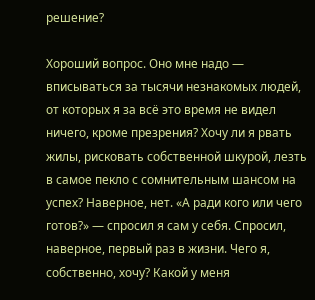решение?

Хороший вопрос. Оно мне надо — вписываться за тысячи незнакомых людей, от которых я за всё это время не видел ничего, кроме презрения? Хочу ли я рвать жилы, рисковать собственной шкурой, лезть в самое пекло с сомнительным шансом на успех? Наверное, нет. «А ради кого или чего готов?» — спросил я сам у себя. Спросил, наверное, первый раз в жизни. Чего я, собственно, хочу? Какой у меня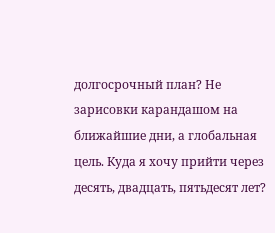долгосрочный план? Не зарисовки карандашом на ближайшие дни, а глобальная цель. Куда я хочу прийти через десять, двадцать, пятьдесят лет?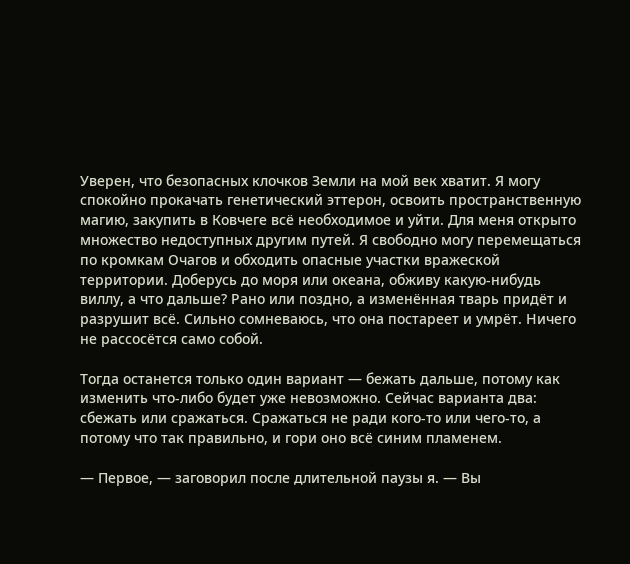Уверен, что безопасных клочков Земли на мой век хватит. Я могу спокойно прокачать генетический эттерон, освоить пространственную магию, закупить в Ковчеге всё необходимое и уйти. Для меня открыто множество недоступных другим путей. Я свободно могу перемещаться по кромкам Очагов и обходить опасные участки вражеской территории. Доберусь до моря или океана, обживу какую-нибудь виллу, а что дальше? Рано или поздно, а изменённая тварь придёт и разрушит всё. Сильно сомневаюсь, что она постареет и умрёт. Ничего не рассосётся само собой.

Тогда останется только один вариант — бежать дальше, потому как изменить что-либо будет уже невозможно. Сейчас варианта два: сбежать или сражаться. Сражаться не ради кого-то или чего-то, а потому что так правильно, и гори оно всё синим пламенем.

— Первое, — заговорил после длительной паузы я. — Вы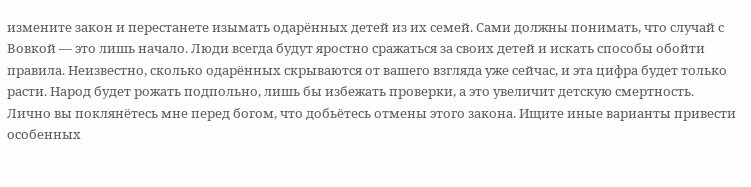измените закон и перестанете изымать одарённых детей из их семей. Сами должны понимать, что случай с Вовкой — это лишь начало. Люди всегда будут яростно сражаться за своих детей и искать способы обойти правила. Неизвестно, сколько одарённых скрываются от вашего взгляда уже сейчас, и эта цифра будет только расти. Народ будет рожать подпольно, лишь бы избежать проверки, а это увеличит детскую смертность. Лично вы поклянётесь мне перед богом, что добьётесь отмены этого закона. Ищите иные варианты привести особенных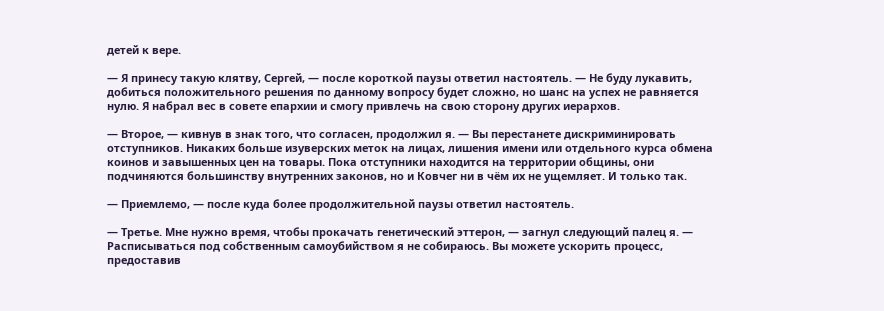детей к вере.

— Я принесу такую клятву, Сергей, — после короткой паузы ответил настоятель. — Не буду лукавить, добиться положительного решения по данному вопросу будет сложно, но шанс на успех не равняется нулю. Я набрал вес в совете епархии и смогу привлечь на свою сторону других иерархов.

— Второе, — кивнув в знак того, что согласен, продолжил я. — Вы перестанете дискриминировать отступников. Никаких больше изуверских меток на лицах, лишения имени или отдельного курса обмена коинов и завышенных цен на товары. Пока отступники находится на территории общины, они подчиняются большинству внутренних законов, но и Ковчег ни в чём их не ущемляет. И только так.

— Приемлемо, — после куда более продолжительной паузы ответил настоятель.

— Третье. Мне нужно время, чтобы прокачать генетический эттерон, — загнул следующий палец я. — Расписываться под собственным самоубийством я не собираюсь. Вы можете ускорить процесс, предоставив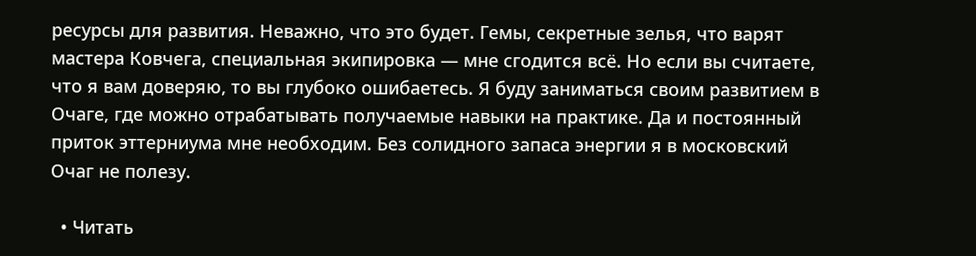ресурсы для развития. Неважно, что это будет. Гемы, секретные зелья, что варят мастера Ковчега, специальная экипировка — мне сгодится всё. Но если вы считаете, что я вам доверяю, то вы глубоко ошибаетесь. Я буду заниматься своим развитием в Очаге, где можно отрабатывать получаемые навыки на практике. Да и постоянный приток эттерниума мне необходим. Без солидного запаса энергии я в московский Очаг не полезу.

  • Читать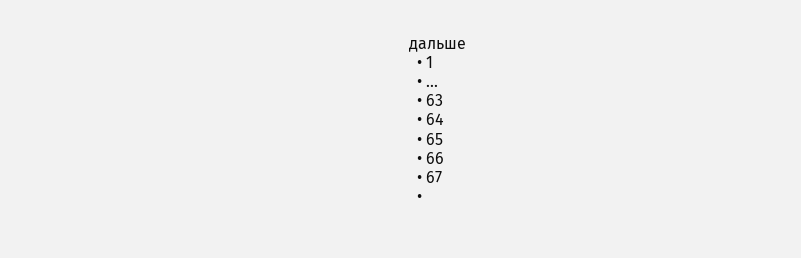дальше
  • 1
  • ...
  • 63
  • 64
  • 65
  • 66
  • 67
  •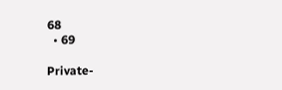68
  • 69

Private-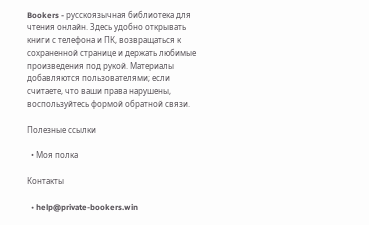Bookers - русскоязычная библиотека для чтения онлайн. Здесь удобно открывать книги с телефона и ПК, возвращаться к сохраненной странице и держать любимые произведения под рукой. Материалы добавляются пользователями; если считаете, что ваши права нарушены, воспользуйтесь формой обратной связи.

Полезные ссылки

  • Моя полка

Контакты

  • help@private-bookers.win